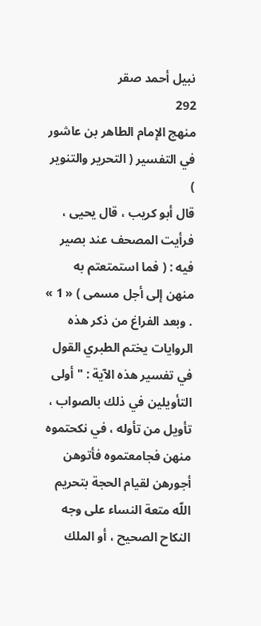نبيل أحمد صقر
292
منهج الإمام الطاهر بن عاشور في التفسير ( التحرير والتنوير )
قال أبو كريب ، قال يحيى ، فرأيت المصحف عند بصير فيه : ( فما استمتعتم به منهن إلى أجل مسمى ) « 1 » . وبعد الفراغ من ذكر هذه الروايات يختم الطبري القول في تفسير هذه الآية : " أولى التأويلين في ذلك بالصواب ، تأويل من تأوله ، في نكحتموه منهن فجامعتموه فأتوهن أجورهن لقيام الحجة بتحريم اللّه متعة النساء على وجه النكاح الصحيح ، أو الملك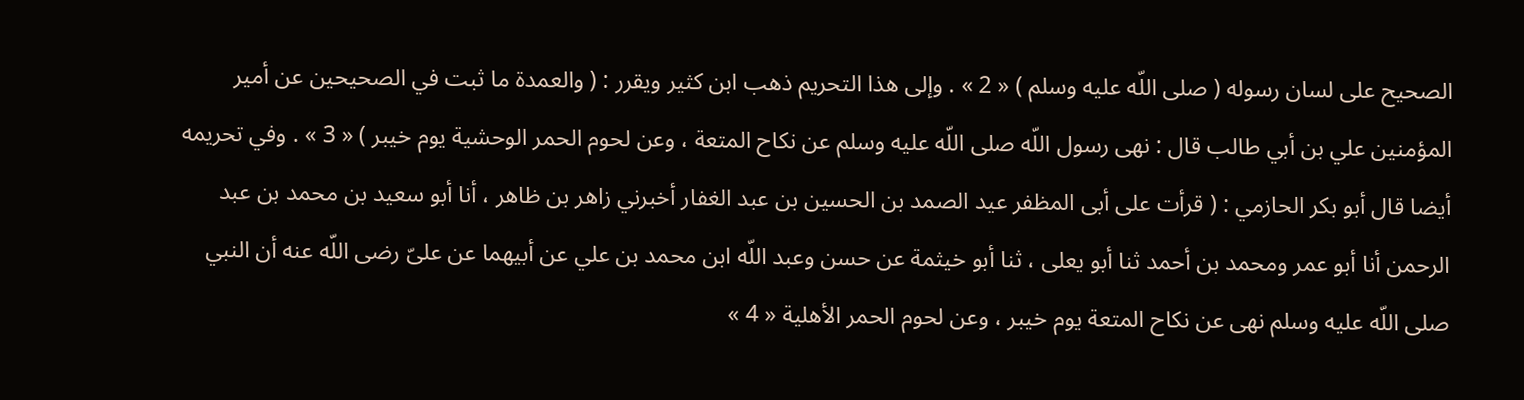الصحيح على لسان رسوله ( صلى اللّه عليه وسلم ) « 2 » . وإلى هذا التحريم ذهب ابن كثير ويقرر : ( والعمدة ما ثبت في الصحيحين عن أمير المؤمنين علي بن أبي طالب قال : نهى رسول اللّه صلى اللّه عليه وسلم عن نكاح المتعة ، وعن لحوم الحمر الوحشية يوم خيبر ) « 3 » . وفي تحريمه أيضا قال أبو بكر الحازمي : ( قرأت على أبى المظفر عيد الصمد بن الحسين بن عبد الغفار أخبرني زاهر بن ظاهر ، أنا أبو سعيد بن محمد بن عبد الرحمن أنا أبو عمر ومحمد بن أحمد ثنا أبو يعلى ، ثنا أبو خيثمة عن حسن وعبد اللّه ابن محمد بن علي عن أبيهما عن علىّ رضى اللّه عنه أن النبي صلى اللّه عليه وسلم نهى عن نكاح المتعة يوم خيبر ، وعن لحوم الحمر الأهلية « 4 »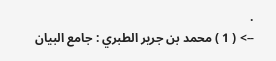.
--> ( 1 ) محمد بن جرير الطبري : جامع البيان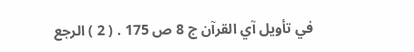في تأويل آي القرآن ج 8 ص 175 . ( 2 ) الرجع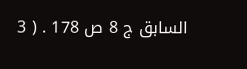السابق ج 8 ص 178 . ( 3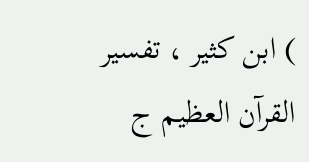) ابن كثير ، تفسير القرآن العظيم ج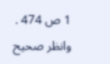1 ص 474 . وانظر صحيح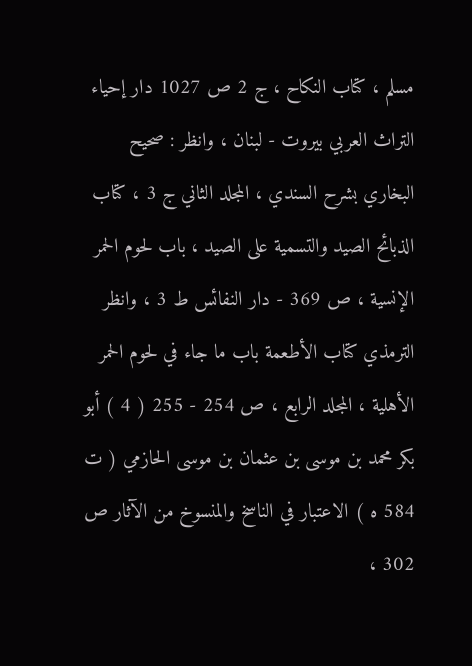مسلم ، كتاب النكاح ، ج 2 ص 1027 دار إحياء التراث العربي بيروت - لبنان ، وانظر : صحيح البخاري بشرح السندي ، المجلد الثاني ج 3 ، كتاب الذبائح الصيد والتسمية على الصيد ، باب لحوم الحمر الإنسية ، ص 369 - دار النفائس ط 3 ، وانظر الترمذي كتاب الأطعمة باب ما جاء في لحوم الحمر الأهلية ، المجلد الرابع ، ص 254 - 255 ( 4 ) أبو بكر محمد بن موسى بن عثمان بن موسى الحازمي ( ت 584 ه ) الاعتبار في الناسخ والمنسوخ من الآثار ص 302 ،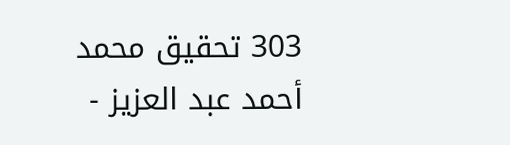303 تحقيق محمد أحمد عبد العزيز -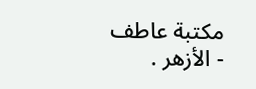مكتبة عاطف - الأزهر .